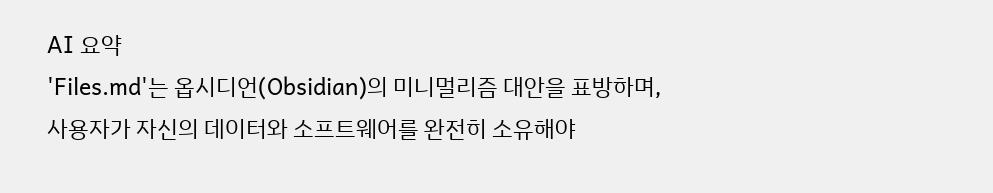AI 요약
'Files.md'는 옵시디언(Obsidian)의 미니멀리즘 대안을 표방하며, 사용자가 자신의 데이터와 소프트웨어를 완전히 소유해야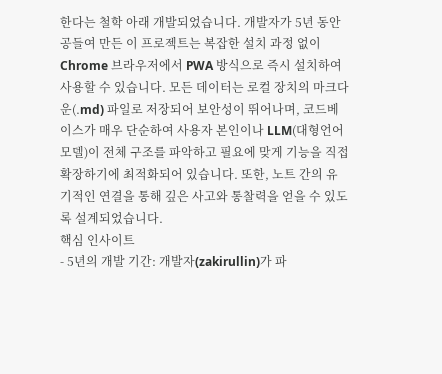한다는 철학 아래 개발되었습니다. 개발자가 5년 동안 공들여 만든 이 프로젝트는 복잡한 설치 과정 없이 Chrome 브라우저에서 PWA 방식으로 즉시 설치하여 사용할 수 있습니다. 모든 데이터는 로컬 장치의 마크다운(.md) 파일로 저장되어 보안성이 뛰어나며, 코드베이스가 매우 단순하여 사용자 본인이나 LLM(대형언어모델)이 전체 구조를 파악하고 필요에 맞게 기능을 직접 확장하기에 최적화되어 있습니다. 또한, 노트 간의 유기적인 연결을 통해 깊은 사고와 통찰력을 얻을 수 있도록 설계되었습니다.
핵심 인사이트
- 5년의 개발 기간: 개발자(zakirullin)가 파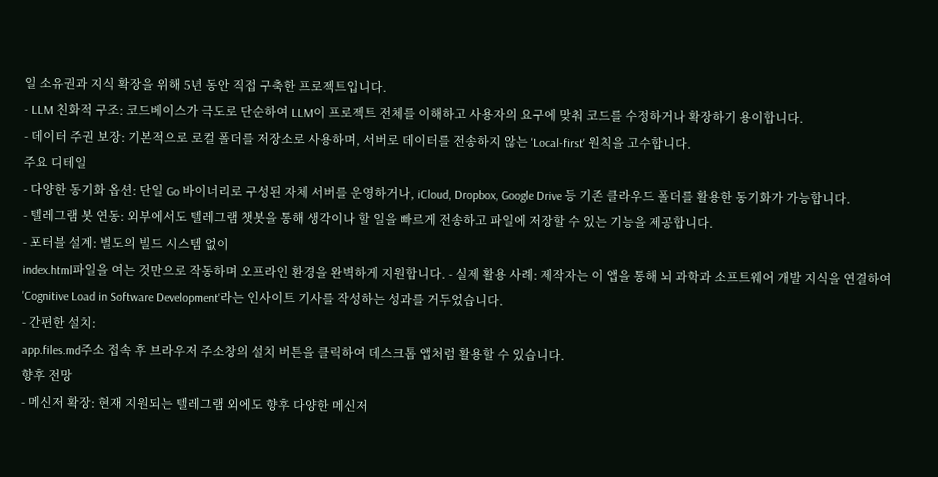일 소유권과 지식 확장을 위해 5년 동안 직접 구축한 프로젝트입니다.
- LLM 친화적 구조: 코드베이스가 극도로 단순하여 LLM이 프로젝트 전체를 이해하고 사용자의 요구에 맞춰 코드를 수정하거나 확장하기 용이합니다.
- 데이터 주권 보장: 기본적으로 로컬 폴더를 저장소로 사용하며, 서버로 데이터를 전송하지 않는 'Local-first' 원칙을 고수합니다.
주요 디테일
- 다양한 동기화 옵션: 단일 Go 바이너리로 구성된 자체 서버를 운영하거나, iCloud, Dropbox, Google Drive 등 기존 클라우드 폴더를 활용한 동기화가 가능합니다.
- 텔레그램 봇 연동: 외부에서도 텔레그램 챗봇을 통해 생각이나 할 일을 빠르게 전송하고 파일에 저장할 수 있는 기능을 제공합니다.
- 포터블 설계: 별도의 빌드 시스템 없이
index.html파일을 여는 것만으로 작동하며 오프라인 환경을 완벽하게 지원합니다. - 실제 활용 사례: 제작자는 이 앱을 통해 뇌 과학과 소프트웨어 개발 지식을 연결하여 'Cognitive Load in Software Development'라는 인사이트 기사를 작성하는 성과를 거두었습니다.
- 간편한 설치:
app.files.md주소 접속 후 브라우저 주소창의 설치 버튼을 클릭하여 데스크톱 앱처럼 활용할 수 있습니다.
향후 전망
- 메신저 확장: 현재 지원되는 텔레그램 외에도 향후 다양한 메신저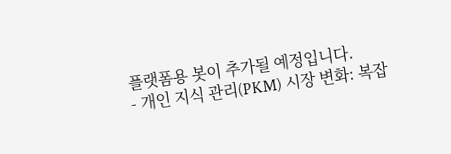플랫폼용 봇이 추가될 예정입니다.
- 개인 지식 관리(PKM) 시장 변화: 복잡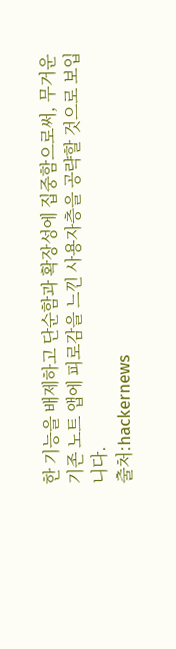한 기능을 배제하고 단순함과 확장성에 집중함으로써, 무거운 기존 노트 앱에 피로감을 느낀 사용자층을 공략할 것으로 보입니다.
출처:hackernews